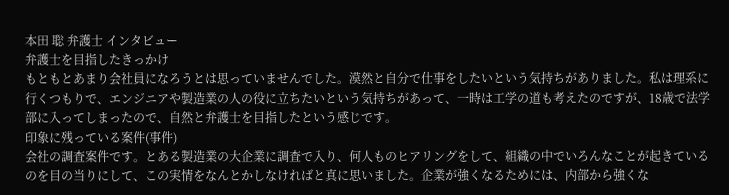本田 聡 弁護士 インタビュー
弁護士を目指したきっかけ
もともとあまり会社員になろうとは思っていませんでした。漠然と自分で仕事をしたいという気持ちがありました。私は理系に行くつもりで、エンジニアや製造業の人の役に立ちたいという気持ちがあって、一時は工学の道も考えたのですが、18歳で法学部に入ってしまったので、自然と弁護士を目指したという感じです。
印象に残っている案件(事件)
会社の調査案件です。とある製造業の大企業に調査で入り、何人ものヒアリングをして、組織の中でいろんなことが起きているのを目の当りにして、この実情をなんとかしなければと真に思いました。企業が強くなるためには、内部から強くな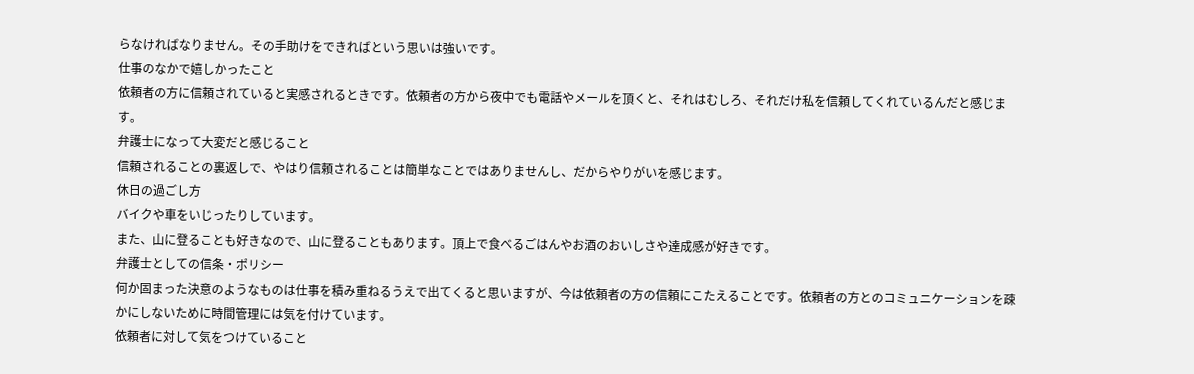らなければなりません。その手助けをできればという思いは強いです。
仕事のなかで嬉しかったこと
依頼者の方に信頼されていると実感されるときです。依頼者の方から夜中でも電話やメールを頂くと、それはむしろ、それだけ私を信頼してくれているんだと感じます。
弁護士になって大変だと感じること
信頼されることの裏返しで、やはり信頼されることは簡単なことではありませんし、だからやりがいを感じます。
休日の過ごし方
バイクや車をいじったりしています。
また、山に登ることも好きなので、山に登ることもあります。頂上で食べるごはんやお酒のおいしさや達成感が好きです。
弁護士としての信条・ポリシー
何か固まった決意のようなものは仕事を積み重ねるうえで出てくると思いますが、今は依頼者の方の信頼にこたえることです。依頼者の方とのコミュニケーションを疎かにしないために時間管理には気を付けています。
依頼者に対して気をつけていること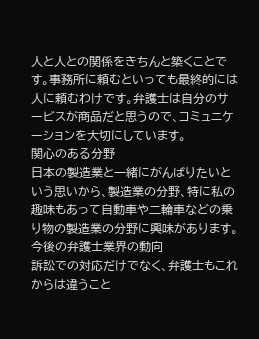人と人との関係をきちんと築くことです。事務所に頼むといっても最終的には人に頼むわけです。弁護士は自分のサービスが商品だと思うので、コミュニケーションを大切にしています。
関心のある分野
日本の製造業と一緒にがんばりたいという思いから、製造業の分野、特に私の趣味もあって自動車や二輪車などの乗り物の製造業の分野に興味があります。
今後の弁護士業界の動向
訴訟での対応だけでなく、弁護士もこれからは違うこと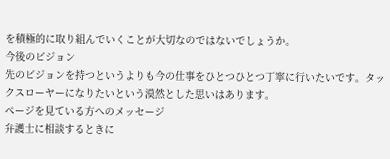を積極的に取り組んでいくことが大切なのではないでしょうか。
今後のビジョン
先のビジョンを持つというよりも今の仕事をひとつひとつ丁寧に行いたいです。タックスローヤーになりたいという漠然とした思いはあります。
ページを見ている方へのメッセージ
弁護士に相談するときに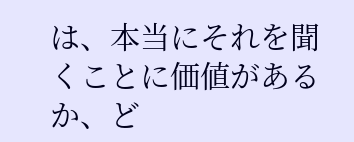は、本当にそれを聞くことに価値があるか、ど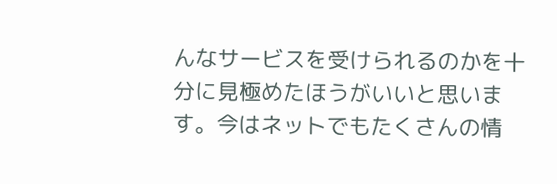んなサービスを受けられるのかを十分に見極めたほうがいいと思います。今はネットでもたくさんの情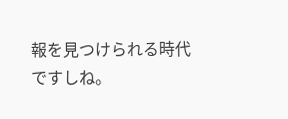報を見つけられる時代ですしね。